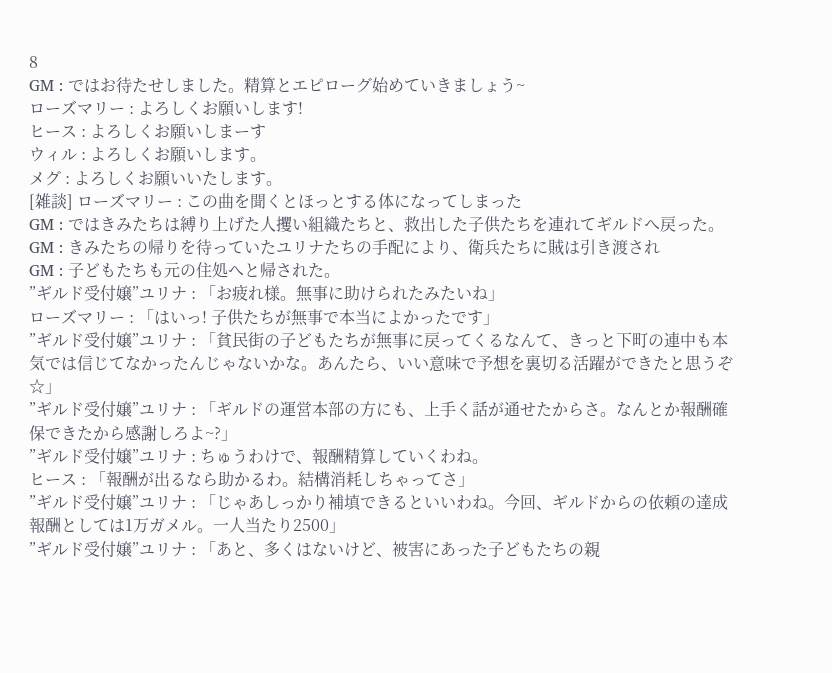8
GM : ではお待たせしました。精算とエピローグ始めていきましょう~
ローズマリー : よろしくお願いします!
ヒース : よろしくお願いしまーす
ウィル : よろしくお願いします。
メグ : よろしくお願いいたします。
[雑談] ローズマリー : この曲を聞くとほっとする体になってしまった
GM : ではきみたちは縛り上げた人攫い組織たちと、救出した子供たちを連れてギルドへ戻った。
GM : きみたちの帰りを待っていたユリナたちの手配により、衛兵たちに賊は引き渡され
GM : 子どもたちも元の住処へと帰された。
”ギルド受付嬢”ユリナ : 「お疲れ様。無事に助けられたみたいね」
ローズマリー : 「はいっ! 子供たちが無事で本当によかったです」
”ギルド受付嬢”ユリナ : 「貧民街の子どもたちが無事に戻ってくるなんて、きっと下町の連中も本気では信じてなかったんじゃないかな。あんたら、いい意味で予想を裏切る活躍ができたと思うぞ☆」
”ギルド受付嬢”ユリナ : 「ギルドの運営本部の方にも、上手く話が通せたからさ。なんとか報酬確保できたから感謝しろよ~?」
”ギルド受付嬢”ユリナ : ちゅうわけで、報酬精算していくわね。
ヒース : 「報酬が出るなら助かるわ。結構消耗しちゃってさ」
”ギルド受付嬢”ユリナ : 「じゃあしっかり補填できるといいわね。今回、ギルドからの依頼の達成報酬としては1万ガメル。一人当たり2500」
”ギルド受付嬢”ユリナ : 「あと、多くはないけど、被害にあった子どもたちの親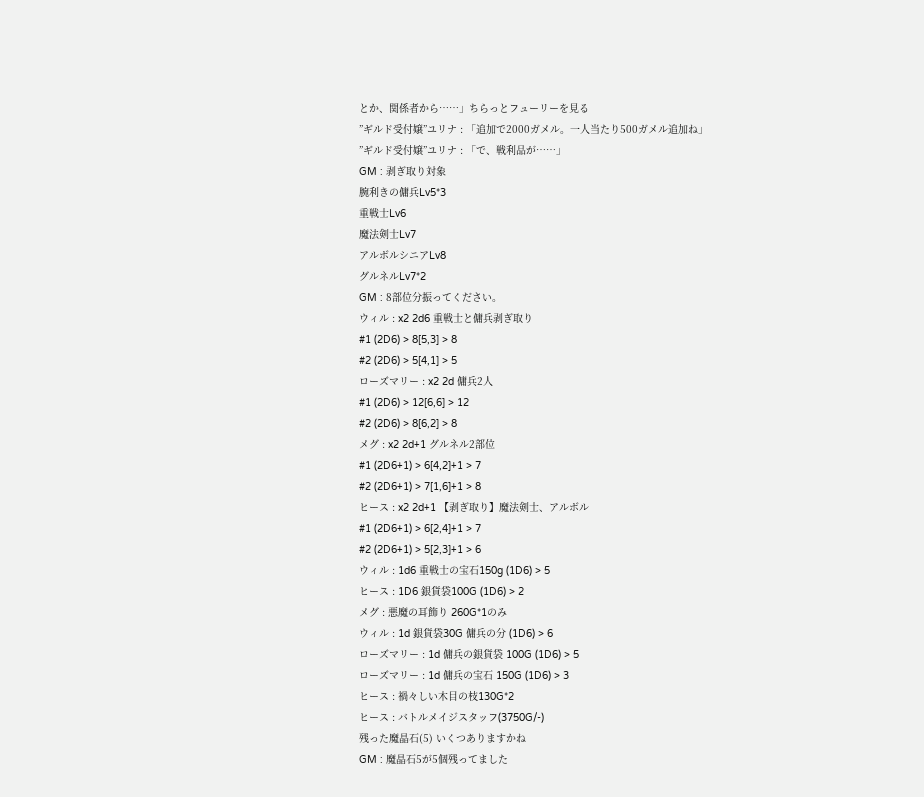とか、関係者から……」ちらっとフューリーを見る
”ギルド受付嬢”ユリナ : 「追加で2000ガメル。一人当たり500ガメル追加ね」
”ギルド受付嬢”ユリナ : 「で、戦利品が……」
GM : 剥ぎ取り対象
腕利きの傭兵Lv5*3
重戦士Lv6
魔法剣士Lv7
アルボルシニアLv8
グルネルLv7*2
GM : 8部位分振ってください。
ウィル : x2 2d6 重戦士と傭兵剥ぎ取り
#1 (2D6) > 8[5,3] > 8
#2 (2D6) > 5[4,1] > 5
ローズマリー : x2 2d 傭兵2人
#1 (2D6) > 12[6,6] > 12
#2 (2D6) > 8[6,2] > 8
メグ : x2 2d+1 グルネル2部位
#1 (2D6+1) > 6[4,2]+1 > 7
#2 (2D6+1) > 7[1,6]+1 > 8
ヒース : x2 2d+1 【剥ぎ取り】魔法剣士、アルボル
#1 (2D6+1) > 6[2,4]+1 > 7
#2 (2D6+1) > 5[2,3]+1 > 6
ウィル : 1d6 重戦士の宝石150g (1D6) > 5
ヒース : 1D6 銀貨袋100G (1D6) > 2
メグ : 悪魔の耳飾り 260G*1のみ
ウィル : 1d 銀貨袋30G 傭兵の分 (1D6) > 6
ローズマリー : 1d 傭兵の銀貨袋 100G (1D6) > 5
ローズマリー : 1d 傭兵の宝石 150G (1D6) > 3
ヒース : 禍々しい木目の枝130G*2
ヒース : バトルメイジスタッフ(3750G/-)
残った魔晶石(5) いくつありますかね
GM : 魔晶石5が5個残ってました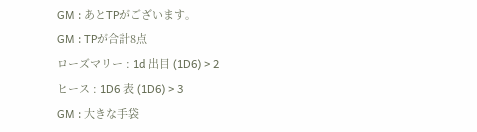GM : あとTPがございます。
GM : TPが合計8点
ローズマリー : 1d 出目 (1D6) > 2
ヒース : 1D6 表 (1D6) > 3
GM : 大きな手袋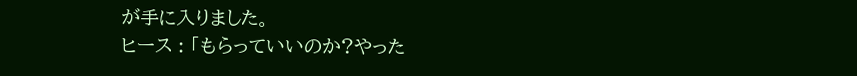が手に入りました。
ヒース : 「もらっていいのか?やった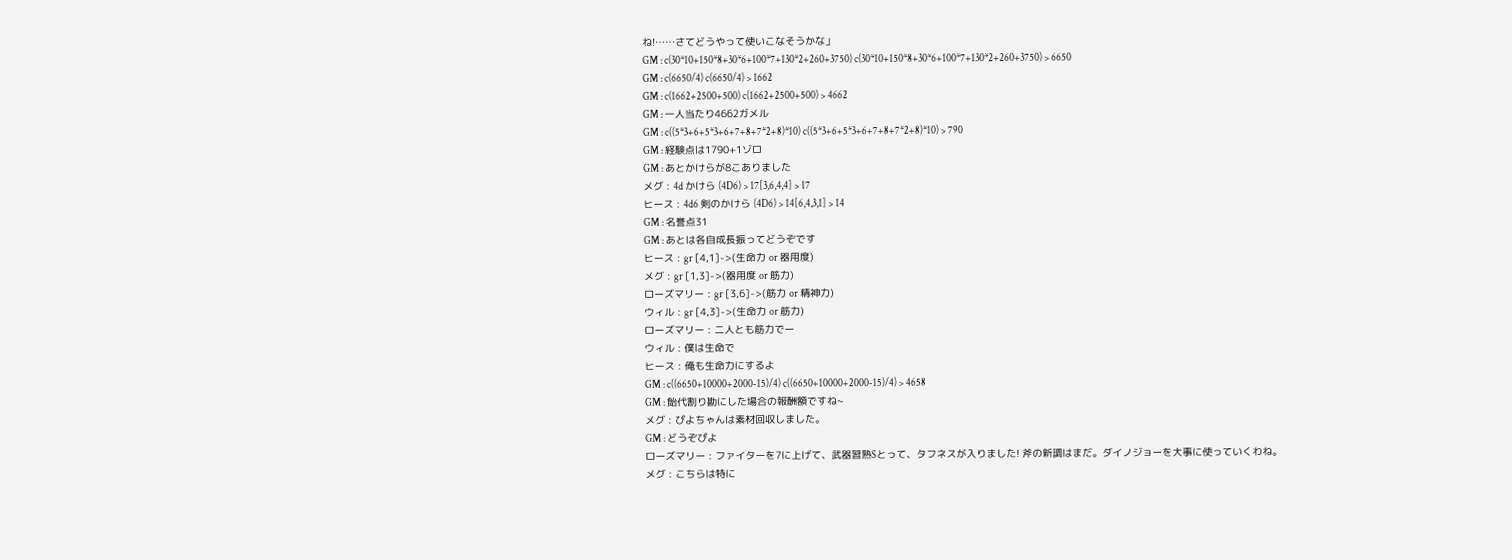ね!……さてどうやって使いこなそうかな」
GM : c(30*10+150*8+30*6+100*7+130*2+260+3750) c(30*10+150*8+30*6+100*7+130*2+260+3750) > 6650
GM : c(6650/4) c(6650/4) > 1662
GM : c(1662+2500+500) c(1662+2500+500) > 4662
GM : 一人当たり4662ガメル
GM : c((5*3+6+5*3+6+7+8+7*2+8)*10) c((5*3+6+5*3+6+7+8+7*2+8)*10) > 790
GM : 経験点は1790+1ゾロ
GM : あとかけらが8こありました
メグ : 4d かけら (4D6) > 17[3,6,4,4] > 17
ヒース : 4d6 剣のかけら (4D6) > 14[6,4,3,1] > 14
GM : 名誉点31
GM : あとは各自成長振ってどうぞです
ヒース : gr [4,1]->(生命力 or 器用度)
メグ : gr [1,3]->(器用度 or 筋力)
ローズマリー : gr [3,6]->(筋力 or 精神力)
ウィル : gr [4,3]->(生命力 or 筋力)
ローズマリー : 二人とも筋力でー
ウィル : 僕は生命で
ヒース : 俺も生命力にするよ
GM : c((6650+10000+2000-15)/4) c((6650+10000+2000-15)/4) > 4658
GM : 飴代割り勘にした場合の報酬額ですね~
メグ : ぴよちゃんは素材回収しました。
GM : どうぞぴよ
ローズマリー : ファイターを7に上げて、武器習熟Sとって、タフネスが入りました! 斧の新調はまだ。ダイノジョーを大事に使っていくわね。
メグ : こちらは特に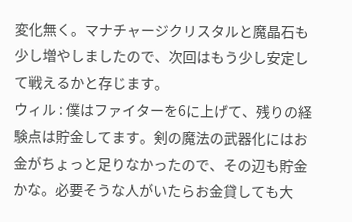変化無く。マナチャージクリスタルと魔晶石も少し増やしましたので、次回はもう少し安定して戦えるかと存じます。
ウィル : 僕はファイターを6に上げて、残りの経験点は貯金してます。剣の魔法の武器化にはお金がちょっと足りなかったので、その辺も貯金かな。必要そうな人がいたらお金貸しても大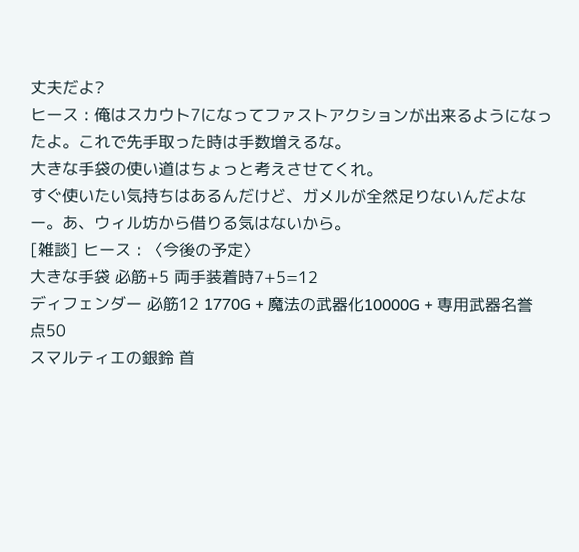丈夫だよ?
ヒース : 俺はスカウト7になってファストアクションが出来るようになったよ。これで先手取った時は手数増えるな。
大きな手袋の使い道はちょっと考えさせてくれ。
すぐ使いたい気持ちはあるんだけど、ガメルが全然足りないんだよなー。あ、ウィル坊から借りる気はないから。
[雑談] ヒース : 〈今後の予定〉
大きな手袋 必筋+5 両手装着時7+5=12
ディフェンダー 必筋12 1770G + 魔法の武器化10000G + 専用武器名誉点50
スマルティエの銀鈴 首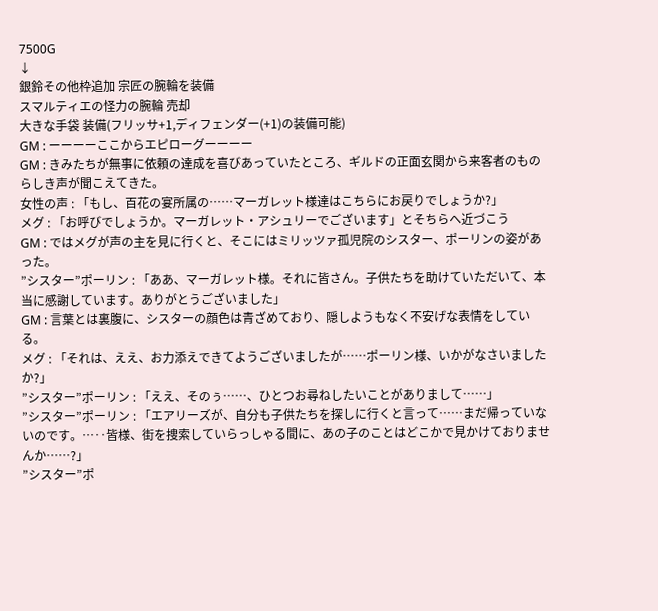7500G
↓
銀鈴その他枠追加 宗匠の腕輪を装備
スマルティエの怪力の腕輪 売却
大きな手袋 装備(フリッサ+1,ディフェンダー(+1)の装備可能)
GM : ーーーーここからエピローグーーーー
GM : きみたちが無事に依頼の達成を喜びあっていたところ、ギルドの正面玄関から来客者のものらしき声が聞こえてきた。
女性の声 : 「もし、百花の宴所属の……マーガレット様達はこちらにお戻りでしょうか?」
メグ : 「お呼びでしょうか。マーガレット・アシュリーでございます」とそちらへ近づこう
GM : ではメグが声の主を見に行くと、そこにはミリッツァ孤児院のシスター、ポーリンの姿があった。
”シスター”ポーリン : 「ああ、マーガレット様。それに皆さん。子供たちを助けていただいて、本当に感謝しています。ありがとうございました」
GM : 言葉とは裏腹に、シスターの顔色は青ざめており、隠しようもなく不安げな表情をしている。
メグ : 「それは、ええ、お力添えできてようございましたが……ポーリン様、いかがなさいましたか?」
”シスター”ポーリン : 「ええ、そのぅ……、ひとつお尋ねしたいことがありまして……」
”シスター”ポーリン : 「エアリーズが、自分も子供たちを探しに行くと言って……まだ帰っていないのです。…‥皆様、街を捜索していらっしゃる間に、あの子のことはどこかで見かけておりませんか……?」
”シスター”ポ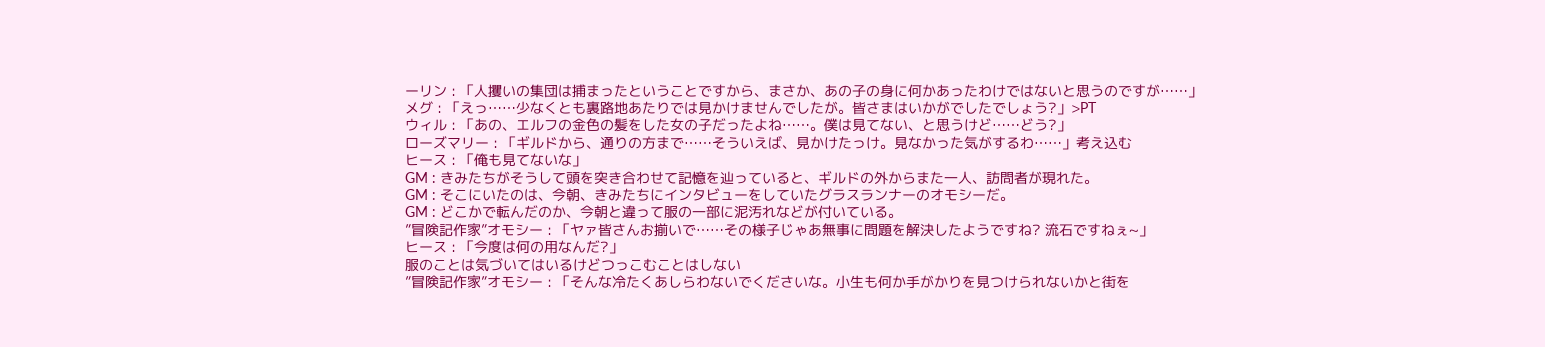ーリン : 「人攫いの集団は捕まったということですから、まさか、あの子の身に何かあったわけではないと思うのですが……」
メグ : 「えっ……少なくとも裏路地あたりでは見かけませんでしたが。皆さまはいかがでしたでしょう?」>PT
ウィル : 「あの、エルフの金色の髪をした女の子だったよね……。僕は見てない、と思うけど……どう?」
ローズマリー : 「ギルドから、通りの方まで……そういえば、見かけたっけ。見なかった気がするわ……」考え込む
ヒース : 「俺も見てないな」
GM : きみたちがそうして頭を突き合わせて記憶を辿っていると、ギルドの外からまた一人、訪問者が現れた。
GM : そこにいたのは、今朝、きみたちにインタビューをしていたグラスランナーのオモシーだ。
GM : どこかで転んだのか、今朝と違って服の一部に泥汚れなどが付いている。
”冒険記作家”オモシー : 「ヤァ皆さんお揃いで……その様子じゃあ無事に問題を解決したようですね? 流石ですねぇ~」
ヒース : 「今度は何の用なんだ?」
服のことは気づいてはいるけどつっこむことはしない
”冒険記作家”オモシー : 「そんな冷たくあしらわないでくださいな。小生も何か手がかりを見つけられないかと街を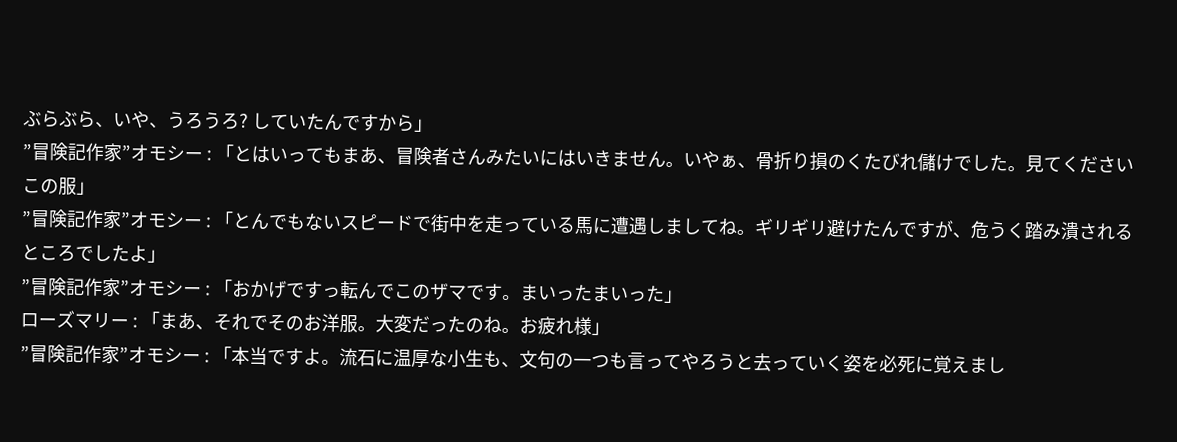ぶらぶら、いや、うろうろ? していたんですから」
”冒険記作家”オモシー : 「とはいってもまあ、冒険者さんみたいにはいきません。いやぁ、骨折り損のくたびれ儲けでした。見てくださいこの服」
”冒険記作家”オモシー : 「とんでもないスピードで街中を走っている馬に遭遇しましてね。ギリギリ避けたんですが、危うく踏み潰されるところでしたよ」
”冒険記作家”オモシー : 「おかげですっ転んでこのザマです。まいったまいった」
ローズマリー : 「まあ、それでそのお洋服。大変だったのね。お疲れ様」
”冒険記作家”オモシー : 「本当ですよ。流石に温厚な小生も、文句の一つも言ってやろうと去っていく姿を必死に覚えまし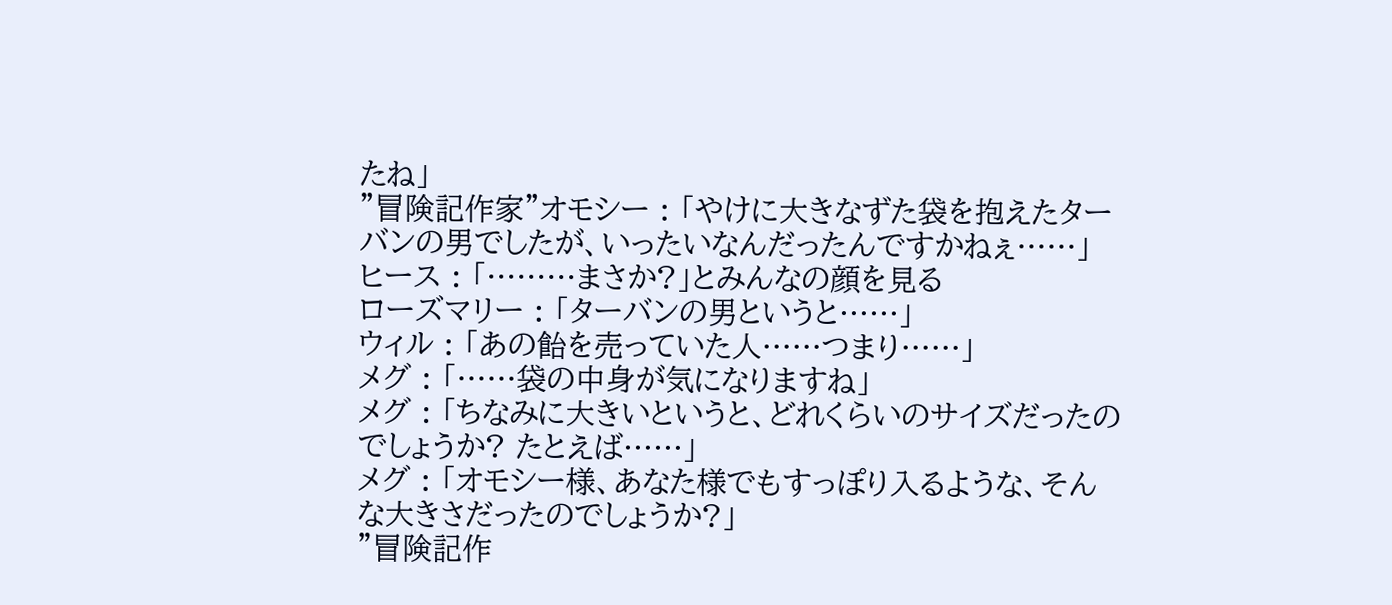たね」
”冒険記作家”オモシー : 「やけに大きなずた袋を抱えたターバンの男でしたが、いったいなんだったんですかねぇ……」
ヒース : 「………まさか?」とみんなの顔を見る
ローズマリー : 「ターバンの男というと……」
ウィル : 「あの飴を売っていた人……つまり……」
メグ : 「……袋の中身が気になりますね」
メグ : 「ちなみに大きいというと、どれくらいのサイズだったのでしょうか? たとえば……」
メグ : 「オモシー様、あなた様でもすっぽり入るような、そんな大きさだったのでしょうか?」
”冒険記作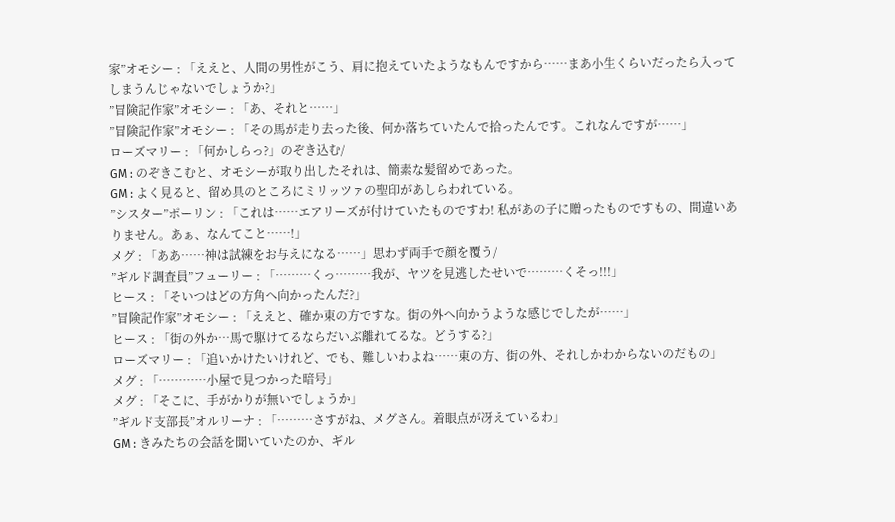家”オモシー : 「ええと、人間の男性がこう、肩に抱えていたようなもんですから……まあ小生くらいだったら入ってしまうんじゃないでしょうか?」
”冒険記作家”オモシー : 「あ、それと……」
”冒険記作家”オモシー : 「その馬が走り去った後、何か落ちていたんで拾ったんです。これなんですが……」
ローズマリー : 「何かしらっ?」のぞき込む/
GM : のぞきこむと、オモシーが取り出したそれは、簡素な髪留めであった。
GM : よく見ると、留め具のところにミリッツァの聖印があしらわれている。
”シスター”ポーリン : 「これは……エアリーズが付けていたものですわ! 私があの子に贈ったものですもの、間違いありません。あぁ、なんてこと……!」
メグ : 「ああ……神は試練をお与えになる……」思わず両手で顔を覆う/
”ギルド調査員”フューリー : 「………くっ………我が、ヤツを見逃したせいで………くそっ!!!」
ヒース : 「そいつはどの方角へ向かったんだ?」
”冒険記作家”オモシー : 「ええと、確か東の方ですな。街の外へ向かうような感じでしたが……」
ヒース : 「街の外か…馬で駆けてるならだいぶ離れてるな。どうする?」
ローズマリー : 「追いかけたいけれど、でも、難しいわよね……東の方、街の外、それしかわからないのだもの」
メグ : 「…………小屋で見つかった暗号」
メグ : 「そこに、手がかりが無いでしょうか」
”ギルド支部長”オルリーナ : 「………さすがね、メグさん。着眼点が冴えているわ」
GM : きみたちの会話を聞いていたのか、ギル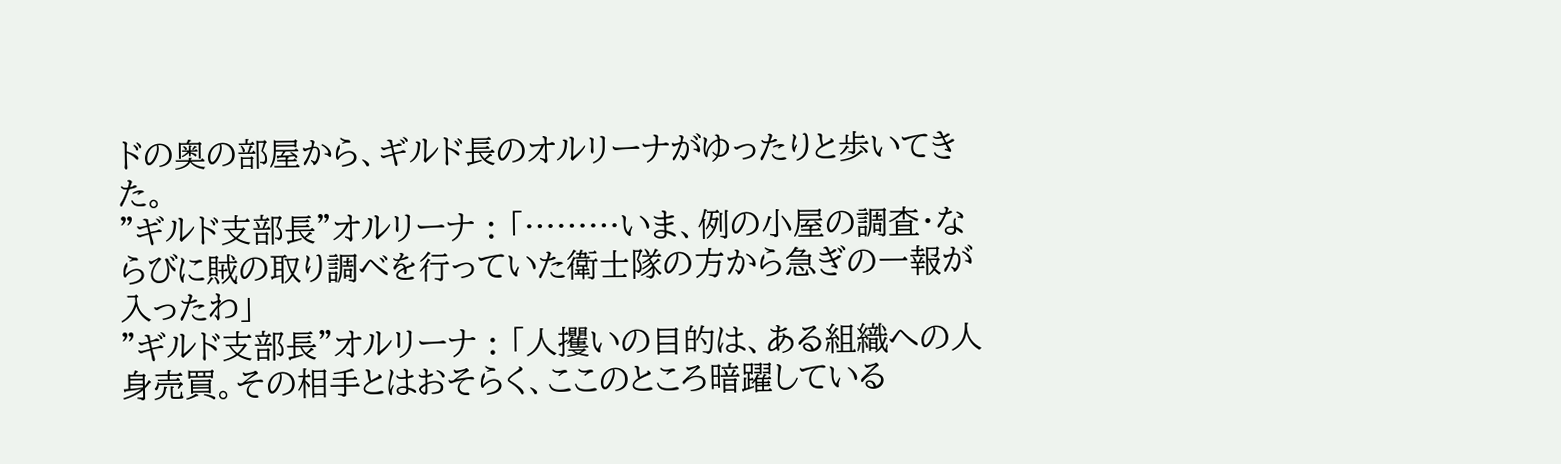ドの奥の部屋から、ギルド長のオルリーナがゆったりと歩いてきた。
”ギルド支部長”オルリーナ : 「………いま、例の小屋の調査・ならびに賊の取り調べを行っていた衛士隊の方から急ぎの一報が入ったわ」
”ギルド支部長”オルリーナ : 「人攫いの目的は、ある組織への人身売買。その相手とはおそらく、ここのところ暗躍している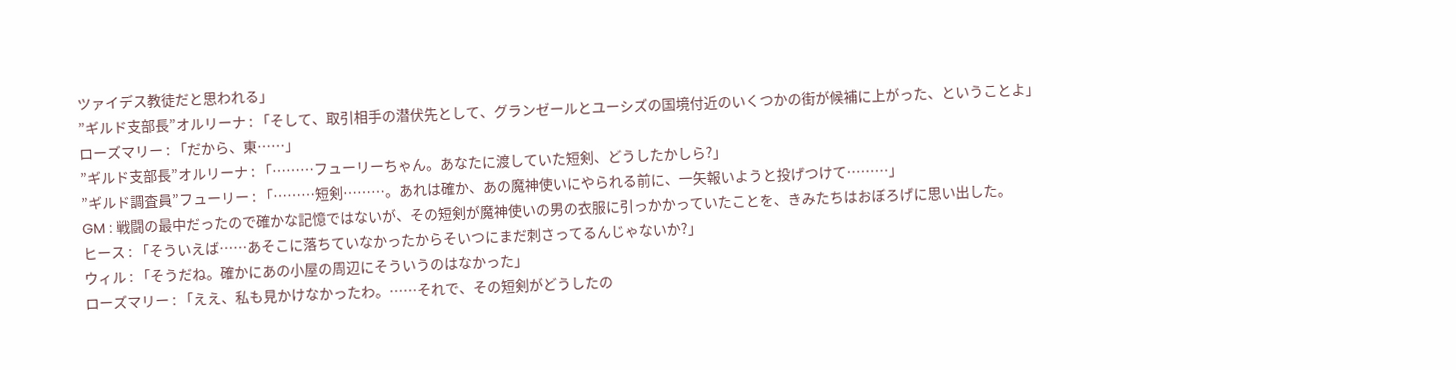ツァイデス教徒だと思われる」
”ギルド支部長”オルリーナ : 「そして、取引相手の潜伏先として、グランゼールとユーシズの国境付近のいくつかの街が候補に上がった、ということよ」
ローズマリー : 「だから、東……」
”ギルド支部長”オルリーナ : 「………フューリーちゃん。あなたに渡していた短剣、どうしたかしら?」
”ギルド調査員”フューリー : 「………短剣………。あれは確か、あの魔神使いにやられる前に、一矢報いようと投げつけて………」
GM : 戦闘の最中だったので確かな記憶ではないが、その短剣が魔神使いの男の衣服に引っかかっていたことを、きみたちはおぼろげに思い出した。
ヒース : 「そういえば……あそこに落ちていなかったからそいつにまだ刺さってるんじゃないか?」
ウィル : 「そうだね。確かにあの小屋の周辺にそういうのはなかった」
ローズマリー : 「ええ、私も見かけなかったわ。……それで、その短剣がどうしたの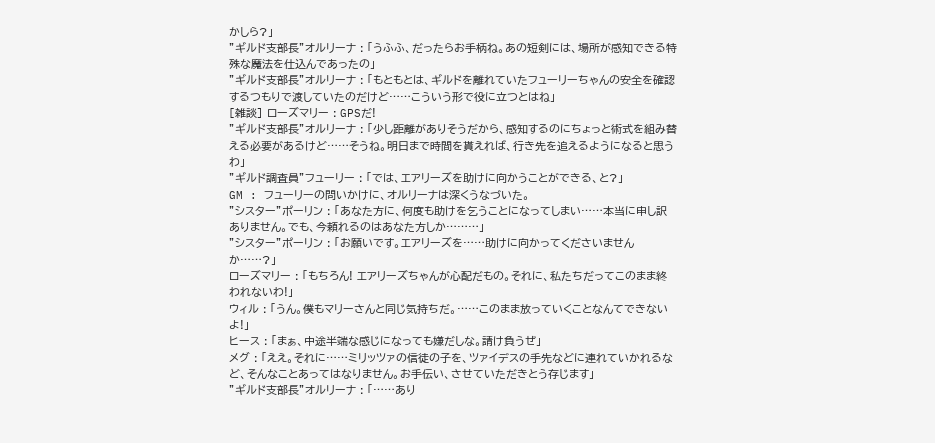かしら?」
”ギルド支部長”オルリーナ : 「うふふ、だったらお手柄ね。あの短剣には、場所が感知できる特殊な魔法を仕込んであったの」
”ギルド支部長”オルリーナ : 「もともとは、ギルドを離れていたフューリーちゃんの安全を確認するつもりで渡していたのだけど……こういう形で役に立つとはね」
[雑談] ローズマリー : GPSだ!
”ギルド支部長”オルリーナ : 「少し距離がありそうだから、感知するのにちょっと術式を組み替える必要があるけど……そうね。明日まで時間を貰えれば、行き先を追えるようになると思うわ」
”ギルド調査員”フューリー : 「では、エアリーズを助けに向かうことができる、と?」
GM : フューリーの問いかけに、オルリーナは深くうなづいた。
”シスター”ポーリン : 「あなた方に、何度も助けを乞うことになってしまい……本当に申し訳ありません。でも、今頼れるのはあなた方しか………」
”シスター”ポーリン : 「お願いです。エアリーズを……助けに向かってくださいませんか……?」
ローズマリー : 「もちろん! エアリーズちゃんが心配だもの。それに、私たちだってこのまま終われないわ!」
ウィル : 「うん。僕もマリーさんと同じ気持ちだ。……このまま放っていくことなんてできないよ!」
ヒース : 「まぁ、中途半端な感じになっても嫌だしな。請け負うぜ」
メグ : 「ええ。それに……ミリッツァの信徒の子を、ツァイデスの手先などに連れていかれるなど、そんなことあってはなりません。お手伝い、させていただきとう存じます」
”ギルド支部長”オルリーナ : 「……あり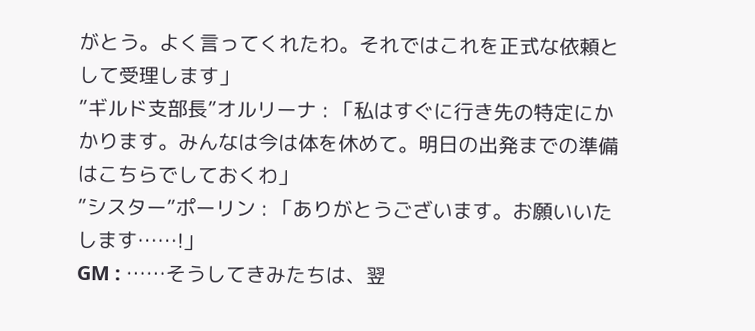がとう。よく言ってくれたわ。それではこれを正式な依頼として受理します」
”ギルド支部長”オルリーナ : 「私はすぐに行き先の特定にかかります。みんなは今は体を休めて。明日の出発までの準備はこちらでしておくわ」
”シスター”ポーリン : 「ありがとうございます。お願いいたします……!」
GM : ……そうしてきみたちは、翌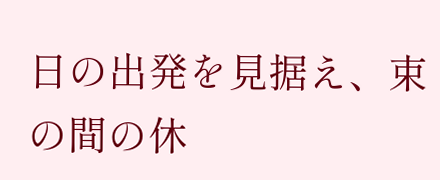日の出発を見据え、束の間の休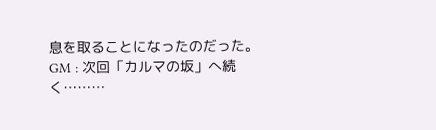息を取ることになったのだった。
GM : 次回「カルマの坂」へ続く………